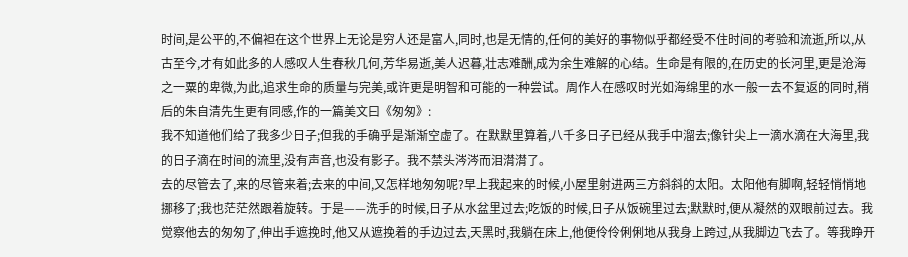时间,是公平的,不偏袒在这个世界上无论是穷人还是富人,同时,也是无情的,任何的美好的事物似乎都经受不住时间的考验和流逝,所以,从古至今,才有如此多的人感叹人生春秋几何,芳华易逝,美人迟暮,壮志难酬,成为余生难解的心结。生命是有限的,在历史的长河里,更是沧海之一粟的卑微,为此,追求生命的质量与完美,或许更是明智和可能的一种尝试。周作人在感叹时光如海绵里的水一般一去不复返的同时,稍后的朱自清先生更有同感,作的一篇美文曰《匆匆》:
我不知道他们给了我多少日子;但我的手确乎是渐渐空虚了。在默默里算着,八千多日子已经从我手中溜去;像针尖上一滴水滴在大海里,我的日子滴在时间的流里,没有声音,也没有影子。我不禁头涔涔而泪潸潸了。
去的尽管去了,来的尽管来着;去来的中间,又怎样地匆匆呢?早上我起来的时候,小屋里射进两三方斜斜的太阳。太阳他有脚啊,轻轻悄悄地挪移了;我也茫茫然跟着旋转。于是——洗手的时候,日子从水盆里过去;吃饭的时候,日子从饭碗里过去;默默时,便从凝然的双眼前过去。我觉察他去的匆匆了,伸出手遮挽时,他又从遮挽着的手边过去,天黑时,我躺在床上,他便伶伶俐俐地从我身上跨过,从我脚边飞去了。等我睁开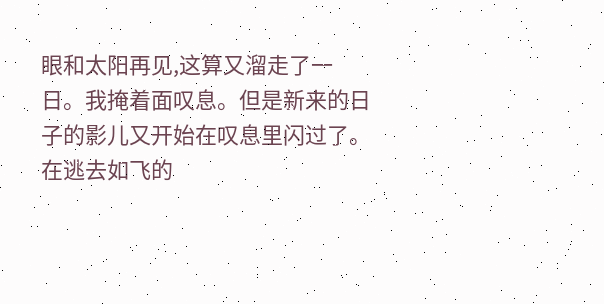眼和太阳再见,这算又溜走了一日。我掩着面叹息。但是新来的日子的影儿又开始在叹息里闪过了。
在逃去如飞的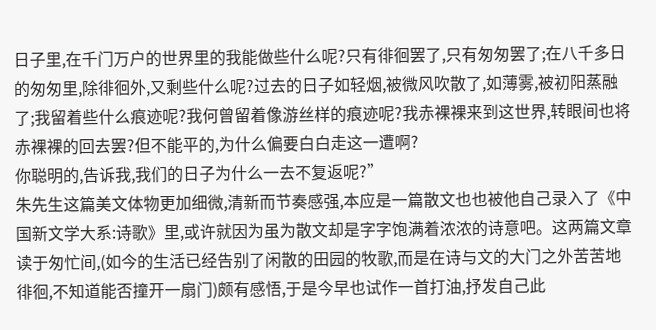日子里,在千门万户的世界里的我能做些什么呢?只有徘徊罢了,只有匆匆罢了;在八千多日的匆匆里,除徘徊外,又剩些什么呢?过去的日子如轻烟,被微风吹散了,如薄雾,被初阳蒸融了;我留着些什么痕迹呢?我何曾留着像游丝样的痕迹呢?我赤裸裸来到这世界,转眼间也将赤裸裸的回去罢?但不能平的,为什么偏要白白走这一遭啊?
你聪明的,告诉我,我们的日子为什么一去不复返呢?”
朱先生这篇美文体物更加细微,清新而节奏感强,本应是一篇散文也也被他自己录入了《中国新文学大系:诗歌》里,或许就因为虽为散文却是字字饱满着浓浓的诗意吧。这两篇文章读于匆忙间,(如今的生活已经告别了闲散的田园的牧歌,而是在诗与文的大门之外苦苦地徘徊,不知道能否撞开一扇门)颇有感悟,于是今早也试作一首打油,抒发自己此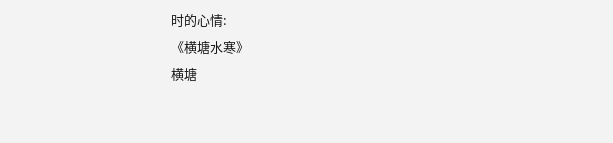时的心情:
《横塘水寒》
横塘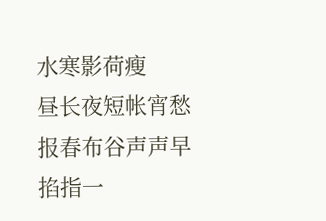水寒影荷瘦
昼长夜短帐宵愁
报春布谷声声早
掐指一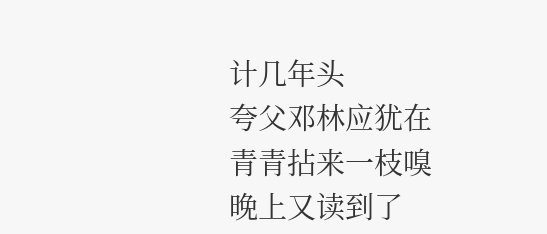计几年头
夸父邓林应犹在
青青拈来一枝嗅
晚上又读到了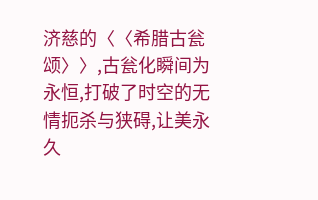济慈的〈〈希腊古瓮颂〉〉,古瓮化瞬间为永恒,打破了时空的无情扼杀与狭碍,让美永久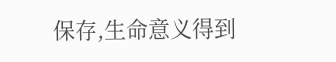保存,生命意义得到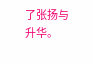了张扬与升华。